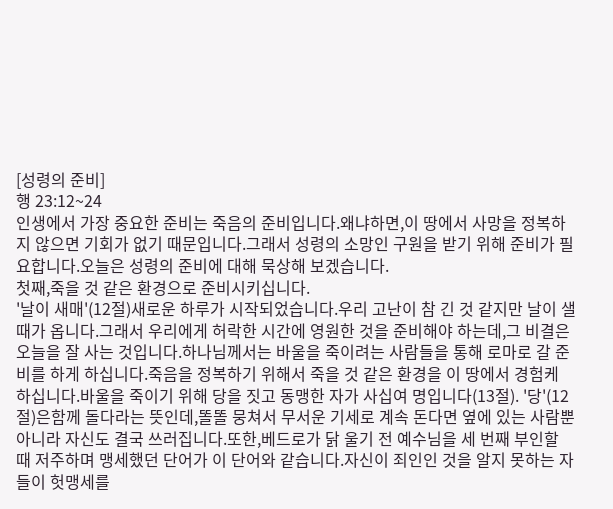[성령의 준비]
행 23:12~24
인생에서 가장 중요한 준비는 죽음의 준비입니다.왜냐하면,이 땅에서 사망을 정복하지 않으면 기회가 없기 때문입니다.그래서 성령의 소망인 구원을 받기 위해 준비가 필요합니다.오늘은 성령의 준비에 대해 묵상해 보겠습니다.
첫째,죽을 것 같은 환경으로 준비시키십니다.
'날이 새매'(12절)새로운 하루가 시작되었습니다.우리 고난이 참 긴 것 같지만 날이 샐 때가 옵니다.그래서 우리에게 허락한 시간에 영원한 것을 준비해야 하는데,그 비결은 오늘을 잘 사는 것입니다.하나님께서는 바울을 죽이려는 사람들을 통해 로마로 갈 준비를 하게 하십니다.죽음을 정복하기 위해서 죽을 것 같은 환경을 이 땅에서 경험케 하십니다.바울을 죽이기 위해 당을 짓고 동맹한 자가 사십여 명입니다(13절). '당'(12절)은함께 돌다라는 뜻인데,똘똘 뭉쳐서 무서운 기세로 계속 돈다면 옆에 있는 사람뿐 아니라 자신도 결국 쓰러집니다.또한,베드로가 닭 울기 전 예수님을 세 번째 부인할 때 저주하며 맹세했던 단어가 이 단어와 같습니다.자신이 죄인인 것을 알지 못하는 자들이 헛맹세를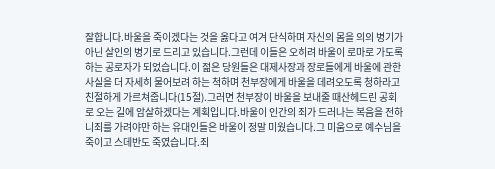잘합니다.바울을 죽이겠다는 것을 옳다고 여겨 단식하며 자신의 몸을 의의 병기가 아닌 살인의 병기로 드리고 있습니다.그런데 이들은 오히려 바울이 로마로 가도록 하는 공로자가 되었습니다.이 젊은 당원들은 대제사장과 장로들에게 바울에 관한 사실을 더 자세히 물어보려 하는 척하며 천부장에게 바울을 데려오도록 청하라고 친절하게 가르쳐줍니다(15절).그러면 천부장이 바울을 보내줄 때산헤드린 공회로 오는 길에 암살하겠다는 계획입니다.바울이 인간의 죄가 드러나는 복음을 전하니죄를 가려야만 하는 유대인들은 바울이 정말 미웠습니다.그 미움으로 예수님을 죽이고 스데반도 죽였습니다.죄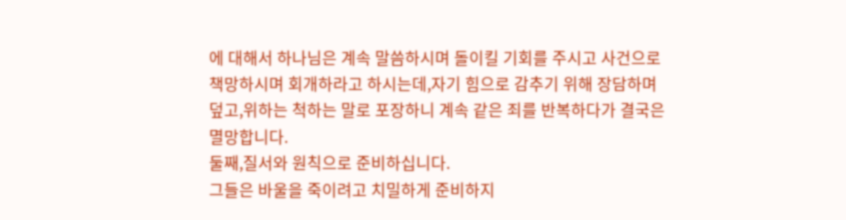에 대해서 하나님은 계속 말씀하시며 돌이킬 기회를 주시고 사건으로 책망하시며 회개하라고 하시는데,자기 힘으로 감추기 위해 장담하며 덮고,위하는 척하는 말로 포장하니 계속 같은 죄를 반복하다가 결국은 멸망합니다.
둘째,질서와 원칙으로 준비하십니다.
그들은 바울을 죽이려고 치밀하게 준비하지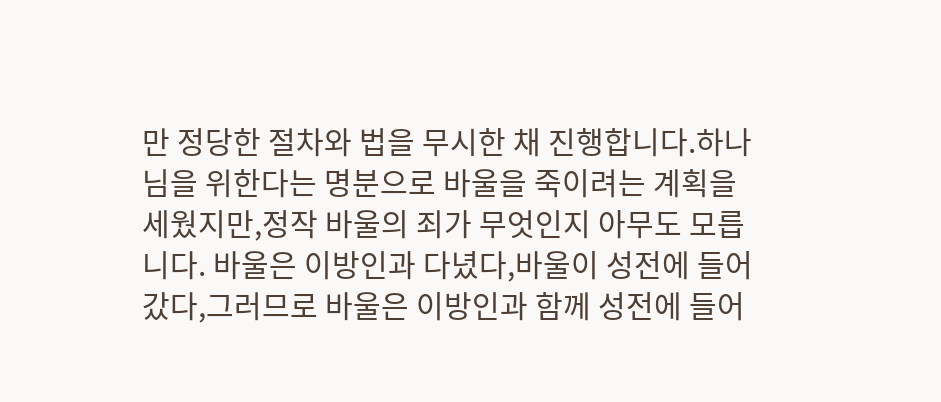만 정당한 절차와 법을 무시한 채 진행합니다.하나님을 위한다는 명분으로 바울을 죽이려는 계획을 세웠지만,정작 바울의 죄가 무엇인지 아무도 모릅니다. 바울은 이방인과 다녔다,바울이 성전에 들어갔다,그러므로 바울은 이방인과 함께 성전에 들어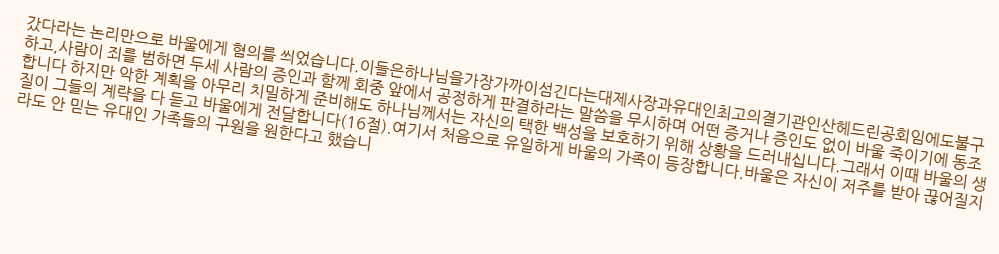갔다라는 논리만으로 바울에게 혐의를 씌었습니다.이들은하나님을가장가까이섬긴다는대제사장과유대인최고의결기관인산헤드린공회임에도불구하고,사람이 죄를 범하면 두세 사람의 증인과 함께 회중 앞에서 공정하게 판결하라는 말씀을 무시하며 어떤 증거나 증인도 없이 바울 죽이기에 동조합니다 하지만 악한 계획을 아무리 치밀하게 준비해도 하나님께서는 자신의 택한 백성을 보호하기 위해 상황을 드러내십니다.그래서 이때 바울의 생질이 그들의 계략을 다 듣고 바울에게 전달합니다(16절).여기서 처음으로 유일하게 바울의 가족이 등장합니다.바울은 자신이 저주를 받아 끊어질지라도 안 믿는 유대인 가족들의 구원을 원한다고 했습니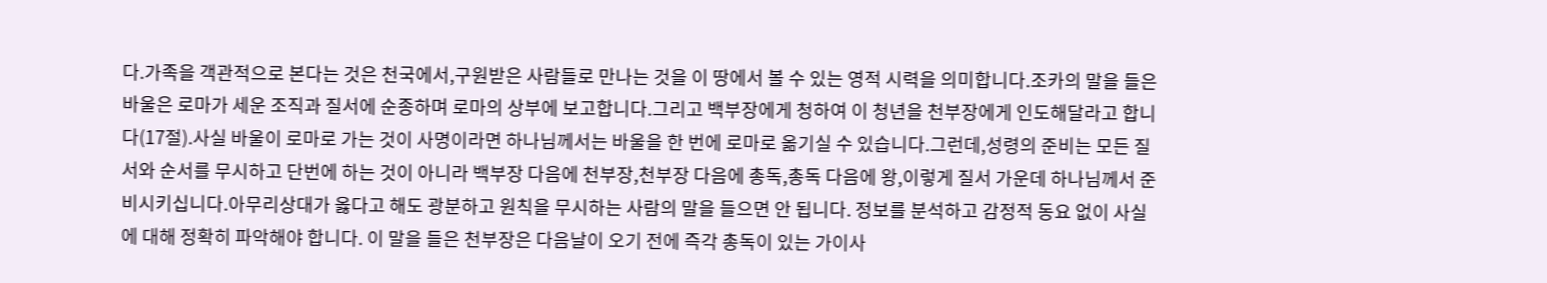다.가족을 객관적으로 본다는 것은 천국에서,구원받은 사람들로 만나는 것을 이 땅에서 볼 수 있는 영적 시력을 의미합니다.조카의 말을 들은 바울은 로마가 세운 조직과 질서에 순종하며 로마의 상부에 보고합니다.그리고 백부장에게 청하여 이 청년을 천부장에게 인도해달라고 합니다(17절).사실 바울이 로마로 가는 것이 사명이라면 하나님께서는 바울을 한 번에 로마로 옮기실 수 있습니다.그런데,성령의 준비는 모든 질서와 순서를 무시하고 단번에 하는 것이 아니라 백부장 다음에 천부장,천부장 다음에 총독,총독 다음에 왕,이렇게 질서 가운데 하나님께서 준비시키십니다.아무리상대가 옳다고 해도 광분하고 원칙을 무시하는 사람의 말을 들으면 안 됩니다. 정보를 분석하고 감정적 동요 없이 사실에 대해 정확히 파악해야 합니다. 이 말을 들은 천부장은 다음날이 오기 전에 즉각 총독이 있는 가이사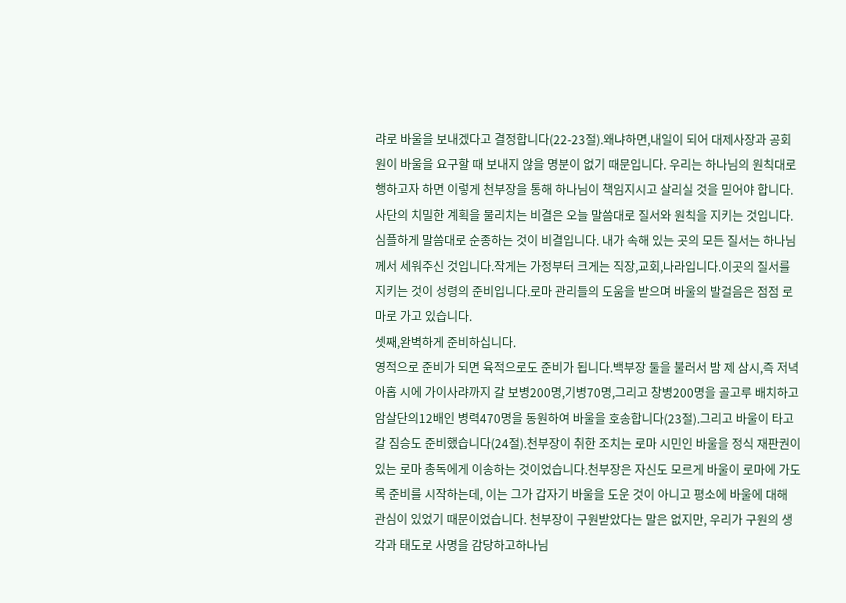랴로 바울을 보내겠다고 결정합니다(22-23절).왜냐하면,내일이 되어 대제사장과 공회원이 바울을 요구할 때 보내지 않을 명분이 없기 때문입니다. 우리는 하나님의 원칙대로 행하고자 하면 이렇게 천부장을 통해 하나님이 책임지시고 살리실 것을 믿어야 합니다.사단의 치밀한 계획을 물리치는 비결은 오늘 말씀대로 질서와 원칙을 지키는 것입니다.심플하게 말씀대로 순종하는 것이 비결입니다. 내가 속해 있는 곳의 모든 질서는 하나님께서 세워주신 것입니다.작게는 가정부터 크게는 직장,교회,나라입니다.이곳의 질서를 지키는 것이 성령의 준비입니다.로마 관리들의 도움을 받으며 바울의 발걸음은 점점 로마로 가고 있습니다.
셋째,완벽하게 준비하십니다.
영적으로 준비가 되면 육적으로도 준비가 됩니다.백부장 둘을 불러서 밤 제 삼시,즉 저녁 아홉 시에 가이사랴까지 갈 보병200명,기병70명,그리고 창병200명을 골고루 배치하고 암살단의12배인 병력470명을 동원하여 바울을 호송합니다(23절).그리고 바울이 타고 갈 짐승도 준비했습니다(24절).천부장이 취한 조치는 로마 시민인 바울을 정식 재판권이 있는 로마 총독에게 이송하는 것이었습니다.천부장은 자신도 모르게 바울이 로마에 가도록 준비를 시작하는데, 이는 그가 갑자기 바울을 도운 것이 아니고 평소에 바울에 대해 관심이 있었기 때문이었습니다. 천부장이 구원받았다는 말은 없지만, 우리가 구원의 생각과 태도로 사명을 감당하고하나님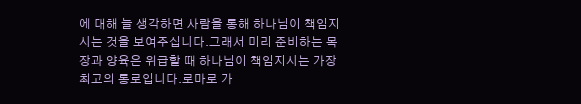에 대해 늘 생각하면 사람을 통해 하나님이 책임지시는 것을 보여주십니다.그래서 미리 준비하는 목장과 양육은 위급할 때 하나님이 책임지시는 가장 최고의 통로입니다.로마로 가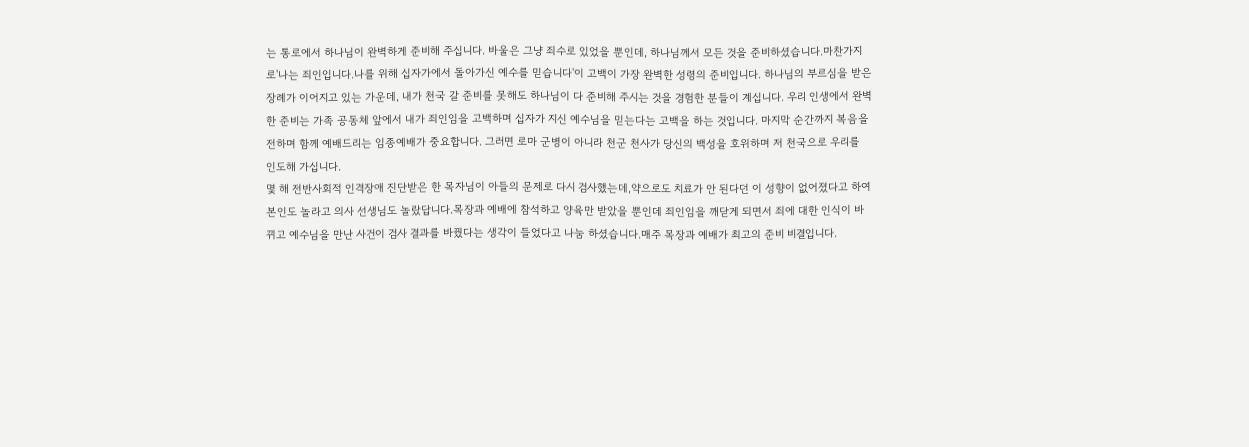는 통로에서 하나님이 완벽하게 준비해 주십니다. 바울은 그냥 죄수로 있었을 뿐인데, 하나님께서 모든 것을 준비하셨습니다.마찬가지로'나는 죄인입니다.나를 위해 십자가에서 돌아가신 예수를 믿습니다'이 고백이 가장 완벽한 성령의 준비입니다. 하나님의 부르심을 받은 장례가 이어지고 있는 가운데, 내가 천국 갈 준비를 못해도 하나님이 다 준비해 주시는 것을 경험한 분들이 계십니다. 우리 인생에서 완벽한 준비는 가족 공동체 앞에서 내가 죄인임을 고백하며 십자가 지신 예수님을 믿는다는 고백을 하는 것입니다. 마지막 순간까지 복음을 전하며 함께 예배드리는 임종예배가 중요합니다. 그러면 로마 군병이 아니라 천군 천사가 당신의 백성을 호위하며 저 천국으로 우리를 인도해 가십니다.
몇 해 전반사회적 인격장애 진단받은 한 목자님이 아들의 문제로 다시 검사했는데,약으로도 치료가 안 된다던 이 성향이 없어졌다고 하여 본인도 놀라고 의사 선생님도 놀랐답니다.목장과 예배에 참석하고 양육만 받았을 뿐인데 죄인임을 깨닫게 되면서 죄에 대한 인식이 바뀌고 예수님을 만난 사건이 검사 결과를 바꿨다는 생각이 들었다고 나눔 하셨습니다.매주 목장과 예배가 최고의 준비 비결입니다.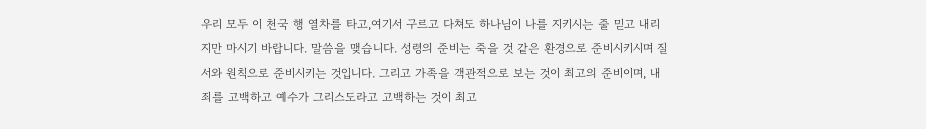우리 모두 이 천국 행 열차를 타고,여기서 구르고 다쳐도 하나님이 나를 지키시는 줄 믿고 내리지만 마시기 바랍니다. 말씀을 맺습니다. 성령의 준비는 죽을 것 같은 환경으로 준비시키시며 질서와 원칙으로 준비시키는 것입니다. 그리고 가족을 객관적으로 보는 것이 최고의 준비이며, 내 죄를 고백하고 예수가 그리스도라고 고백하는 것이 최고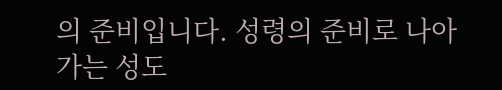의 준비입니다. 성령의 준비로 나아가는 성도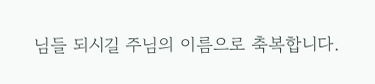님들 되시길 주님의 이름으로 축복합니다.